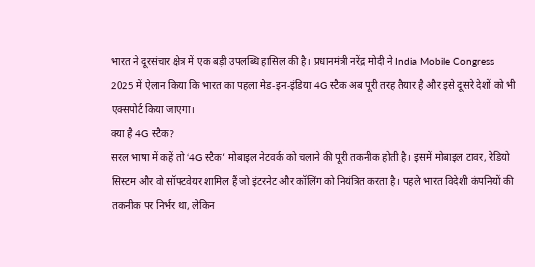भारत ने दूरसंचार क्षेत्र में एक बड़ी उपलब्धि हासिल की है। प्रधानमंत्री नरेंद्र मोदी ने India Mobile Congress 2025 में ऐलान किया कि भारत का पहला मेड-इन-इंडिया 4G स्टैक अब पूरी तरह तैयार है और इसे दूसरे देशों को भी एक्सपोर्ट किया जाएगा।
क्या है 4G स्टैक?
सरल भाषा में कहें तो ‘4G स्टैक’ मोबाइल नेटवर्क को चलाने की पूरी तकनीक होती है। इसमें मोबाइल टावर, रेडियो सिस्टम और वो सॉफ्टवेयर शामिल हैं जो इंटरनेट और कॉलिंग को नियंत्रित करता है। पहले भारत विदेशी कंपनियों की तकनीक पर निर्भर था, लेकिन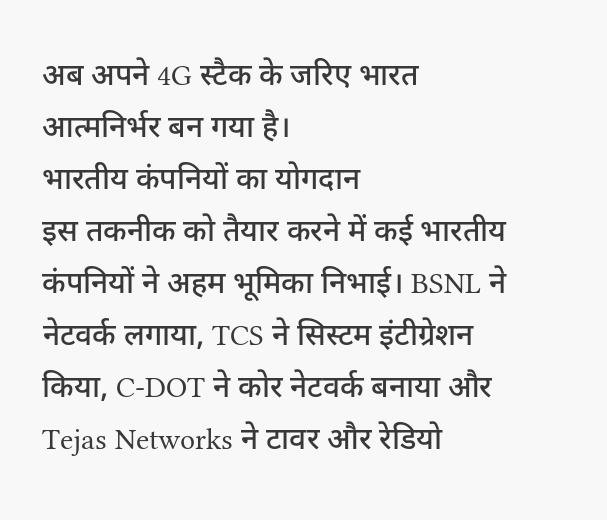अब अपने 4G स्टैक के जरिए भारत आत्मनिर्भर बन गया है।
भारतीय कंपनियों का योगदान
इस तकनीक को तैयार करने में कई भारतीय कंपनियों ने अहम भूमिका निभाई। BSNL ने नेटवर्क लगाया, TCS ने सिस्टम इंटीग्रेशन किया, C-DOT ने कोर नेटवर्क बनाया और Tejas Networks ने टावर और रेडियो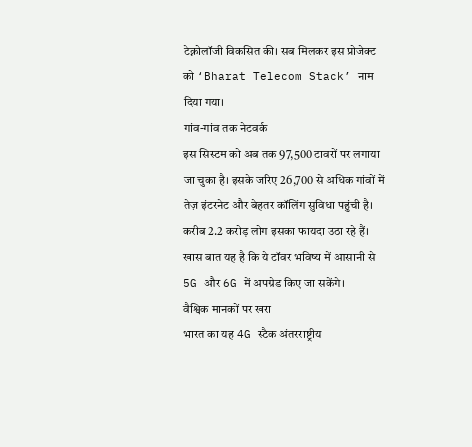टेक्नोलॉजी विकसित की। सब मिलकर इस प्रोजेक्ट को ‘Bharat Telecom Stack’ नाम दिया गया।
गांव-गांव तक नेटवर्क
इस सिस्टम को अब तक 97,500 टावरों पर लगाया जा चुका है। इसके जरिए 26,700 से अधिक गांवों में तेज़ इंटरनेट और बेहतर कॉलिंग सुविधा पहुंची है। करीब 2.2 करोड़ लोग इसका फायदा उठा रहे हैं। खास बात यह है कि ये टॉवर भविष्य में आसानी से 5G और 6G में अपग्रेड किए जा सकेंगे।
वैश्विक मानकों पर खरा
भारत का यह 4G स्टैक अंतरराष्ट्रीय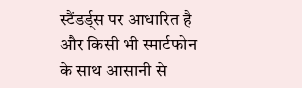स्टैंडर्ड्स पर आधारित है और किसी भी स्मार्टफोन के साथ आसानी से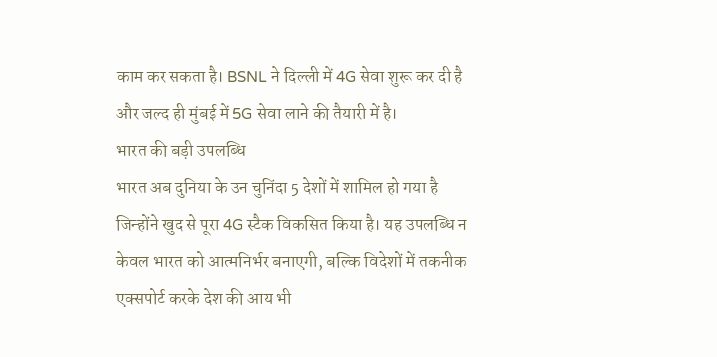काम कर सकता है। BSNL ने दिल्ली में 4G सेवा शुरू कर दी है और जल्द ही मुंबई में 5G सेवा लाने की तैयारी में है।
भारत की बड़ी उपलब्धि
भारत अब दुनिया के उन चुनिंदा 5 देशों में शामिल हो गया है जिन्होंने खुद से पूरा 4G स्टैक विकसित किया है। यह उपलब्धि न केवल भारत को आत्मनिर्भर बनाएगी, बल्कि विदेशों में तकनीक एक्सपोर्ट करके देश की आय भी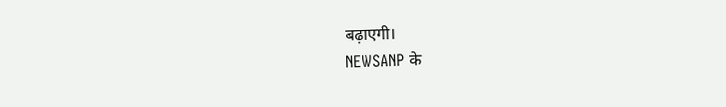बढ़ाएगी।
NEWSANP के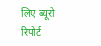लिए ब्यूरो रिपोर्ट